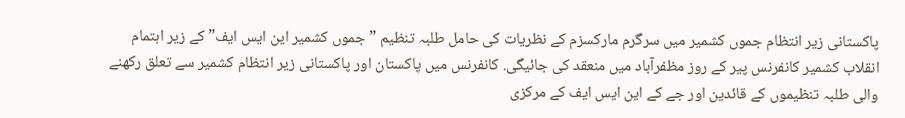پاکستانی زیر انتظام جموں کشمیر میں سرگرم مارکسزم کے نظریات کی حامل طلبہ تنظیم ”جموں کشمیر این ایس ایف” کے زیر اہتمام انقلاب کشمیر کانفرنس پیر کے روز مظفرآباد میں منعقد کی جائیگی. کانفرنس میں پاکستان اور پاکستانی زیر انتظام کشمیر سے تعلق رکھنے والی طلبہ تنظیموں کے قائدین اور جے کے این ایس ایف کے مرکزی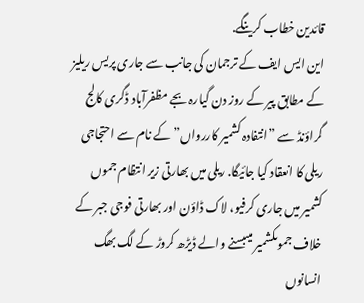قائدین خطاب کرینگے.
این ایس ایف کے ترجمان کی جانب سے جاری پریس ریلیز کے مطابق پیر کے روز دن گیارہ بجے مظفرآباد ڈگری کالج گراؤنڈ سے ”انتفادہ کشمیر کاررواں” کے نام سے احتجاجی ریلی کا انعقاد کیا جائیگا. ریلی میں بھارتی زیر انتظام جموں کشمیر میں جاری کرفیو، لاک ڈاؤن اور بھارتی فوجی جبر کے خلاف جموںکشمیر میںبسنے والے ڈیڑھ کروڑ کے لگ بھگ انسانوں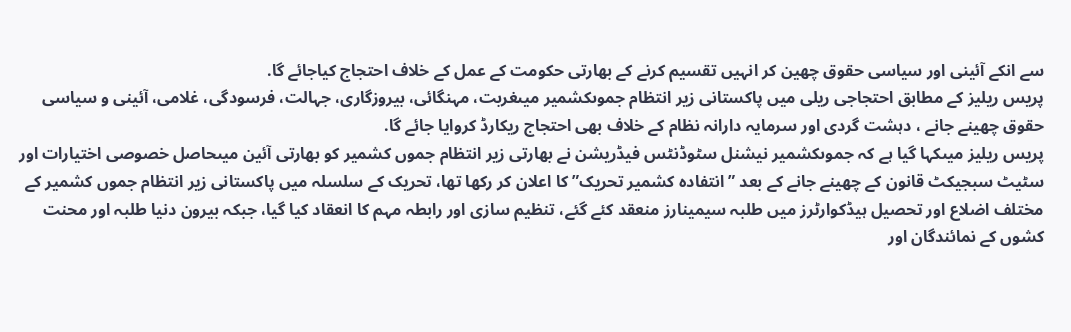سے انکے آئینی اور سیاسی حقوق چھین کر انہیں تقسیم کرنے کے بھارتی حکومت کے عمل کے خلاف احتجاج کیاجائے گا.
پریس ریلیز کے مطابق احتجاجی ریلی میں پاکستانی زیر انتظام جموںکشمیر میںغربت، مہنگائی، بیروزگاری، جہالت، فرسودگی، غلامی، آئینی و سیاسی حقوق چھینے جانے ، دہشت گردی اور سرمایہ دارانہ نظام کے خلاف بھی احتجاج ریکارڈ کروایا جائے گا.
پریس ریلیز میںکہا گیا ہے کہ جموںکشمیر نیشنل سٹوڈنٹس فیڈریشن نے بھارتی زیر انتظام جموں کشمیر کو بھارتی آئین میںحاصل خصوصی اختیارات اور سٹیٹ سبجیکٹ قانون کے چھینے جانے کے بعد ”انتفادہ کشمیر تحریک” کا اعلان کر رکھا تھا، تحریک کے سلسلہ میں پاکستانی زیر انتظام جموں کشمیر کے مختلف اضلاع اور تحصیل ہیڈکوارٹرز میں طلبہ سیمینارز منعقد کئے گئے، تنظیم سازی اور رابطہ مہم کا انعقاد کیا گیا، جبکہ بیرون دنیا طلبہ اور محنت کشوں کے نمائندگان اور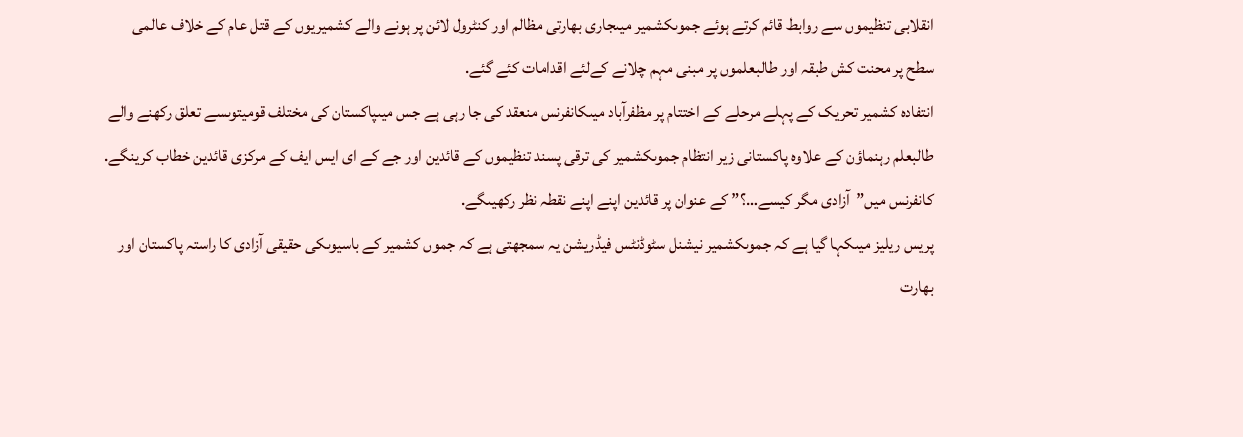انقلابی تنظیموں سے روابط قائم کرتے ہوئے جموںکشمیر میںجاری بھارتی مظالم اور کنٹرول لائن پر ہونے والے کشمیریوں کے قتل عام کے خلاف عالمی سطح پر محنت کش طبقہ اور طالبعلموں پر مبنی مہم چلانے کےلئے اقدامات کئے گئے.
انتفادہ کشمیر تحریک کے پہلے مرحلے کے اختتام پر مظفرآباد میںکانفرنس منعقد کی جا رہی ہے جس میںپاکستان کی مختلف قومیتوںسے تعلق رکھنے والے طالبعلم رہنماؤن کے علاوہ پاکستانی زیر انتظام جموںکشمیر کی ترقی پسند تنظیموں کے قائدین اور جے کے ای ایس ایف کے مرکزی قائدین خطاب کرینگے. کانفرنس میں”آزادی مگر کیسے…؟” کے عنوان پر قائدین اپنے اپنے نقطہ نظر رکھیںگے.
پریس ریلیز میںکہا گیا ہے کہ جموںکشمیر نیشنل سٹوڈنٹس فیڈریشن یہ سمجھتی ہے کہ جموں کشمیر کے باسیوںکی حقیقی آزادی کا راستہ پاکستان اور بھارت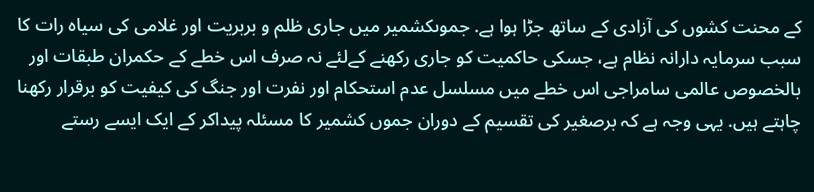کے محنت کشوں کی آزادی کے ساتھ جڑا ہوا ہے. جموںکشمیر میں جاری ظلم و بربریت اور غلامی کی سیاہ رات کا سبب سرمایہ دارانہ نظام ہے، جسکی حاکمیت کو جاری رکھنے کےلئے نہ صرف اس خطے کے حکمران طبقات اور بالخصوص عالمی سامراجی اس خطے میں مسلسل عدم استحکام اور نفرت اور جنگ کی کیفیت کو برقرار رکھنا چاہتے ہیں. یہی وجہ ہے کہ برصغیر کی تقسیم کے دوران جموں کشمیر کا مسئلہ پیداکر کے ایک ایسے رستے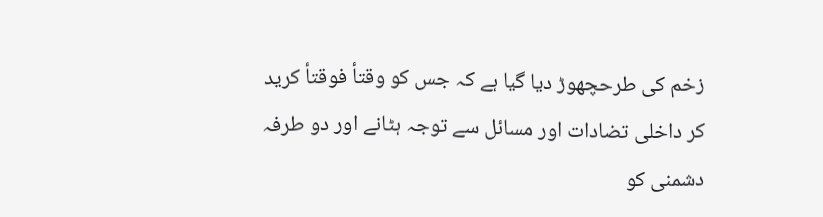زخم کی طرحچھوڑ دیا گیا ہے کہ جس کو وقتأ فوقتأ کرید کر داخلی تضادات اور مسائل سے توجہ ہٹانے اور دو طرفہ دشمنی کو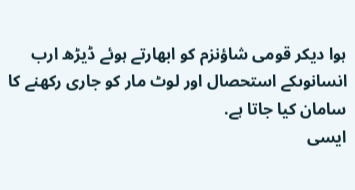ہوا دیکر قومی شاؤنزم کو ابھارتے ہوئے ڈیڑھ ارب انسانوںکے استحصال اور لوٹ مار کو جاری رکھنے کا سامان کیا جاتا ہے.
ایسی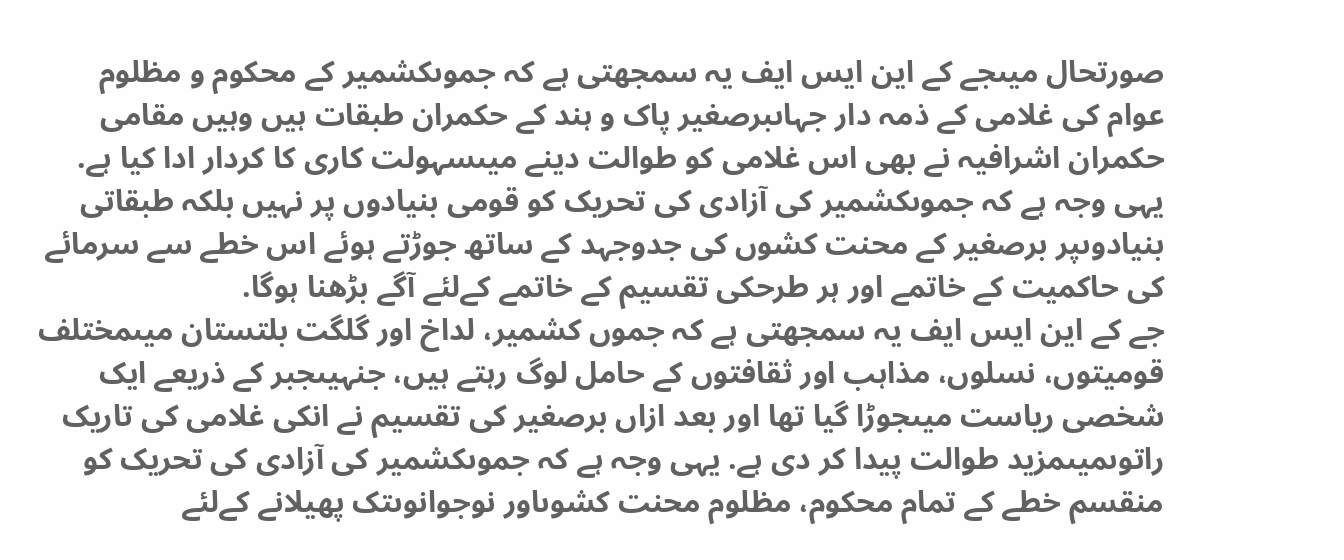صورتحال میںجے کے این ایس ایف یہ سمجھتی ہے کہ جموںکشمیر کے محکوم و مظلوم عوام کی غلامی کے ذمہ دار جہاںبرصغیر پاک و ہند کے حکمران طبقات ہیں وہیں مقامی حکمران اشرافیہ نے بھی اس غلامی کو طوالت دینے میںسہولت کاری کا کردار ادا کیا ہے. یہی وجہ ہے کہ جموںکشمیر کی آزادی کی تحریک کو قومی بنیادوں پر نہیں بلکہ طبقاتی بنیادوںپر برصغیر کے محنت کشوں کی جدوجہد کے ساتھ جوڑتے ہوئے اس خطے سے سرمائے کی حاکمیت کے خاتمے اور ہر طرحکی تقسیم کے خاتمے کےلئے آگے بڑھنا ہوگا.
جے کے این ایس ایف یہ سمجھتی ہے کہ جموں کشمیر، لداخ اور گلگت بلتستان میںمختلف قومیتوں، نسلوں، مذاہب اور ثقافتوں کے حامل لوگ رہتے ہیں، جنہیںجبر کے ذریعے ایک شخصی ریاست میںجوڑا گیا تھا اور بعد ازاں برصغیر کی تقسیم نے انکی غلامی کی تاریک راتوںمیںمزید طوالت پیدا کر دی ہے. یہی وجہ ہے کہ جموںکشمیر کی آزادی کی تحریک کو منقسم خطے کے تمام محکوم، مظلوم محنت کشوںاور نوجوانوںتک پھیلانے کےلئے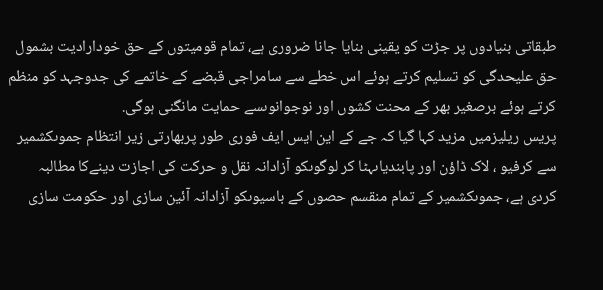طبقاتی بنیادوں پر جڑت کو یقینی بنایا جانا ضروری ہے، تمام قومیتوں کے حق خودارادیت بشمول حق علیحدگی کو تسلیم کرتے ہوئے اس خطے سے سامراجی قبضے کے خاتمے کی جدوجہد کو منظم کرتے ہوئے برصغیر بھر کے محنت کشوں اور نوجوانوںسے حمایت مانگنی ہوگی.
پریس ریلیزمیں مزید کہا گیا کہ جے کے این ایس ایف فوری طور پربھارتی زیر انتظام جموںکشمیر سے کرفیو ، لاک ڈاؤن اور پابندیاںہٹا کر لوگوںکو آزادانہ نقل و حرکت کی اجازت دینےکا مطالبہ کردی ہے، جموںکشمیر کے تمام منقسم حصوں کے باسیوںکو آزادانہ آئین سازی اور حکومت سازی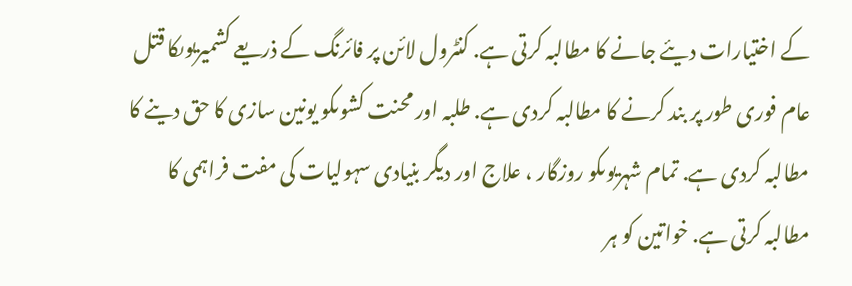کے اختیارات دیئے جانے کا مطالبہ کرتی ہے. کنٹرول لائن پر فائرنگ کے ذریعے کشمیریوںکا قتل عام فوری طور پر بند کرنے کا مطالبہ کردی ہے. طلبہ اور محنت کشوںکو یونین سازی کا حق دینے کا مطالبہ کردی ہے. تمام شہریوںکو روزگار ، علاج اور دیگر بنیادی سہولیات کی مفت فراہمی کا مطالبہ کرتی ہے. خواتین کو ہر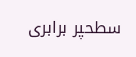سطحپر برابری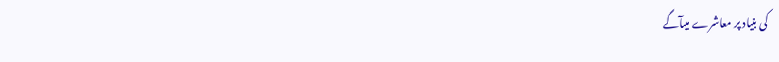کی بنیاد پر معاشرے میںآگے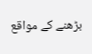بڑھنے کے مواقع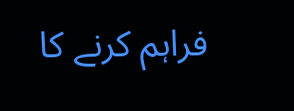فراہم کرنے کا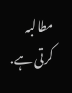مطالبہ کرتی ہے.